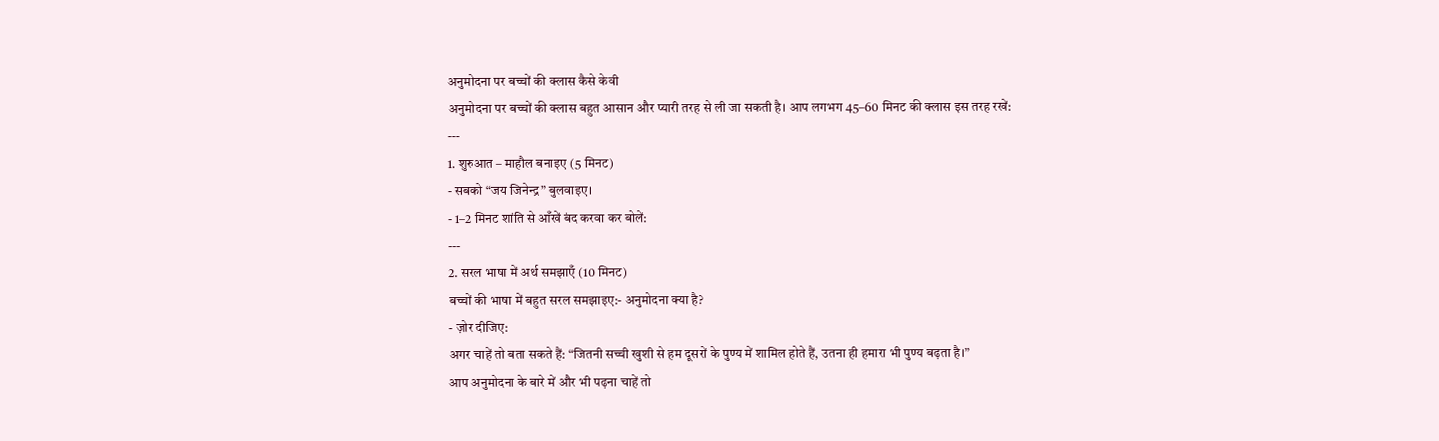अनुमोदना पर बच्चों की क्लास कैसे केवी
अनुमोदना पर बच्चों की क्लास बहुत आसान और प्यारी तरह से ली जा सकती है। आप लगभग 45–60 मिनट की क्लास इस तरह रखें:
---
1. शुरुआत – माहौल बनाइए (5 मिनट)
- सबको “जय जिनेन्द्र” बुलवाइए।
- 1–2 मिनट शांति से आँखें बंद करवा कर बोलें:
---
2. सरल भाषा में अर्थ समझाएँ (10 मिनट)
बच्चों की भाषा में बहुत सरल समझाइए:- अनुमोदना क्या है?
- ज़ोर दीजिए:
अगर चाहें तो बता सकते हैं: “जितनी सच्ची खुशी से हम दूसरों के पुण्य में शामिल होते हैं, उतना ही हमारा भी पुण्य बढ़ता है।”
आप अनुमोदना के बारे में और भी पढ़ना चाहें तो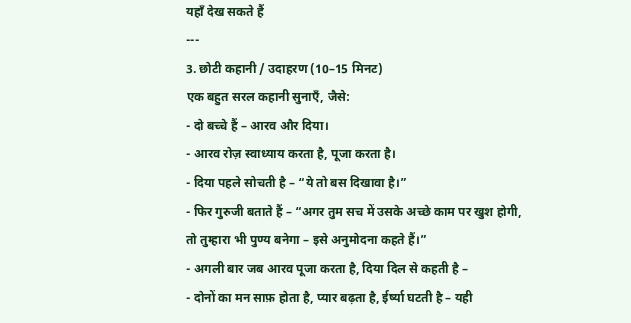यहाँ देख सकते हैं
---
3. छोटी कहानी / उदाहरण (10–15 मिनट)
एक बहुत सरल कहानी सुनाएँ, जैसे:
- दो बच्चे हैं – आरव और दिया।
- आरव रोज़ स्वाध्याय करता है, पूजा करता है।
- दिया पहले सोचती है – “ये तो बस दिखावा है।”
- फिर गुरुजी बताते हैं – “अगर तुम सच में उसके अच्छे काम पर खुश होगी, तो तुम्हारा भी पुण्य बनेगा – इसे अनुमोदना कहते हैं।”
- अगली बार जब आरव पूजा करता है, दिया दिल से कहती है –
- दोनों का मन साफ़ होता है, प्यार बढ़ता है, ईर्ष्या घटती है – यही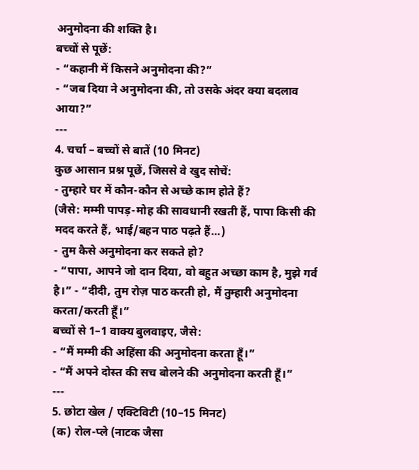अनुमोदना की शक्ति है।
बच्चों से पूछें:
- “कहानी में किसने अनुमोदना की?”
- “जब दिया ने अनुमोदना की, तो उसके अंदर क्या बदलाव आया?”
---
4. चर्चा – बच्चों से बातें (10 मिनट)
कुछ आसान प्रश्न पूछें, जिससे वे खुद सोचें:
- तुम्हारे घर में कौन-कौन से अच्छे काम होते हैं?
(जैसे: मम्मी पापड़-मोह की सावधानी रखती हैं, पापा किसी की मदद करते हैं, भाई/बहन पाठ पढ़ते हैं…)
- तुम कैसे अनुमोदना कर सकते हो?
- “पापा, आपने जो दान दिया, वो बहुत अच्छा काम है, मुझे गर्व है।” - “दीदी, तुम रोज़ पाठ करती हो, मैं तुम्हारी अनुमोदना करता/करती हूँ।”
बच्चों से 1–1 वाक्य बुलवाइए, जैसे:
- “मैं मम्मी की अहिंसा की अनुमोदना करता हूँ।”
- “मैं अपने दोस्त की सच बोलने की अनुमोदना करती हूँ।”
---
5. छोटा खेल / एक्टिविटी (10–15 मिनट)
(क) रोल-प्ले (नाटक जैसा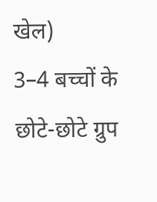खेल)
3–4 बच्चों के छोटे-छोटे ग्रुप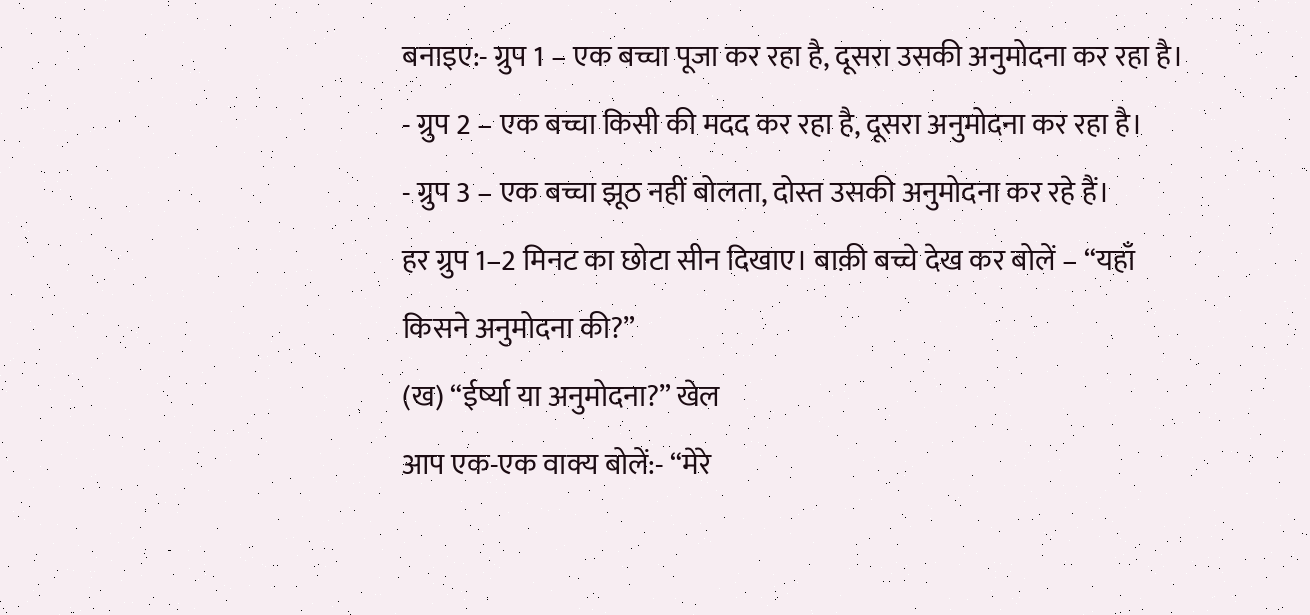बनाइए:- ग्रुप 1 – एक बच्चा पूजा कर रहा है, दूसरा उसकी अनुमोदना कर रहा है।
- ग्रुप 2 – एक बच्चा किसी की मदद कर रहा है, दूसरा अनुमोदना कर रहा है।
- ग्रुप 3 – एक बच्चा झूठ नहीं बोलता, दोस्त उसकी अनुमोदना कर रहे हैं।
हर ग्रुप 1–2 मिनट का छोटा सीन दिखाए। बाक़ी बच्चे देख कर बोलें – “यहाँ किसने अनुमोदना की?”
(ख) “ईर्ष्या या अनुमोदना?” खेल
आप एक-एक वाक्य बोलें:- “मेरे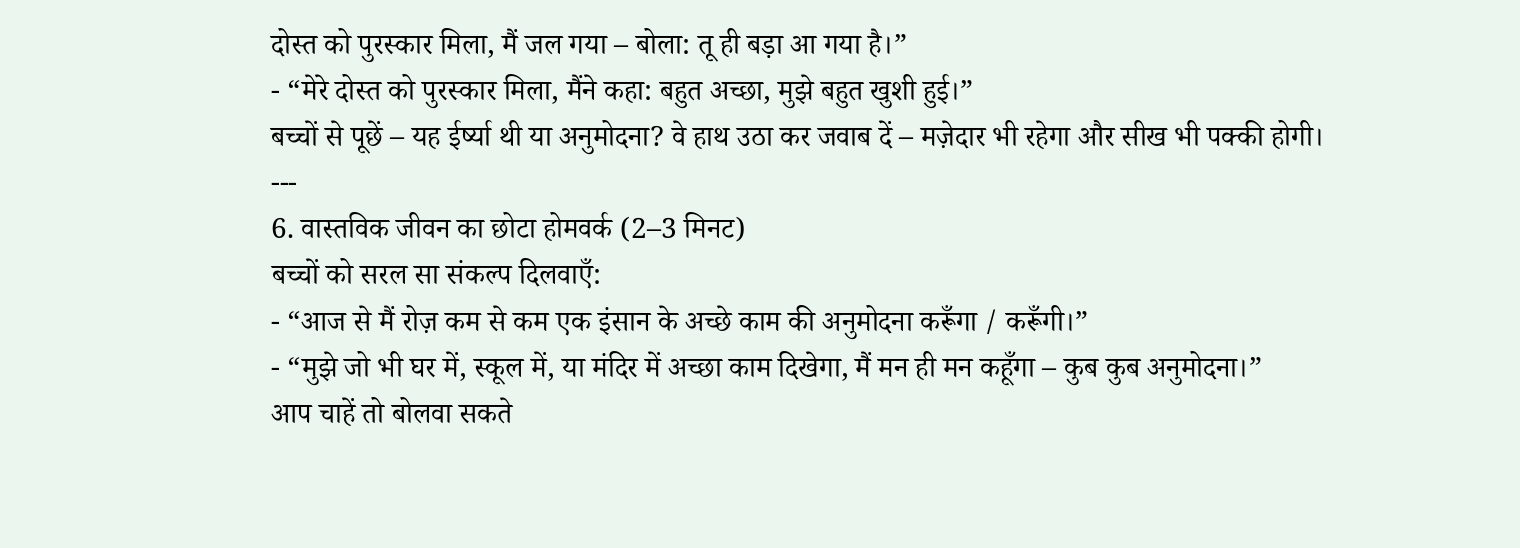दोस्त को पुरस्कार मिला, मैं जल गया – बोला: तू ही बड़ा आ गया है।”
- “मेरे दोस्त को पुरस्कार मिला, मैंने कहा: बहुत अच्छा, मुझे बहुत खुशी हुई।”
बच्चों से पूछें – यह ईर्ष्या थी या अनुमोदना? वे हाथ उठा कर जवाब दें – मज़ेदार भी रहेगा और सीख भी पक्की होगी।
---
6. वास्तविक जीवन का छोटा होमवर्क (2–3 मिनट)
बच्चों को सरल सा संकल्प दिलवाएँ:
- “आज से मैं रोज़ कम से कम एक इंसान के अच्छे काम की अनुमोदना करूँगा / करूँगी।”
- “मुझे जो भी घर में, स्कूल में, या मंदिर में अच्छा काम दिखेगा, मैं मन ही मन कहूँगा – कुब कुब अनुमोदना।”
आप चाहें तो बोलवा सकते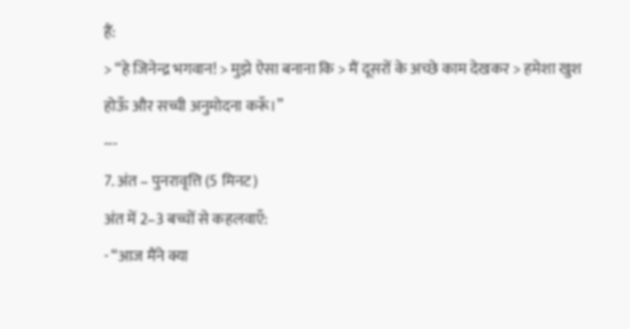हैं:
> “हे जिनेन्द्र भगवान! > मुझे ऐसा बनाना कि > मैं दूसरों के अच्छे काम देखकर > हमेशा खुश होऊँ और सच्ची अनुमोदना करूँ।”
---
7. अंत – पुनरावृत्ति (5 मिनट)
अंत में 2–3 बच्चों से कहलवाएँ:
- “आज मैंने क्या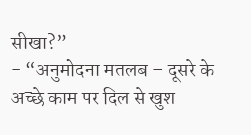सीखा?”
- “अनुमोदना मतलब – दूसरे के अच्छे काम पर दिल से खुश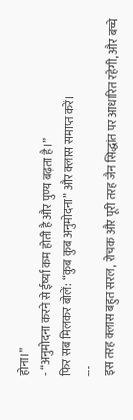होना।”
- “अनुमोदना करने से ईर्ष्या कम होती है और पुण्य बढ़ता है।”
फिर सब मिलकर बोलें: “कुब कुब अनुमोदना” और क्लास समाप्त करें।
---
इस तरह क्लास बहुत सरल, रोचक और पूरी तरह जैन सिद्धांत पर आधारित रहेगी, और बच्चे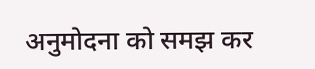अनुमोदना को समझ कर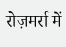रोज़मर्रा में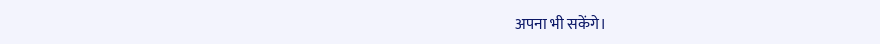अपना भी सकेंगे।